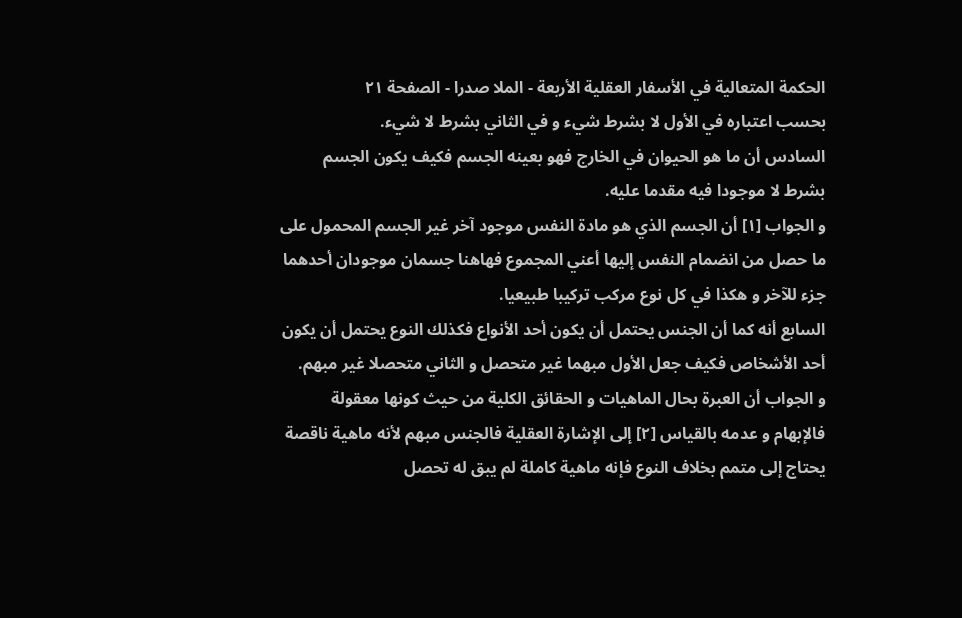الحكمة المتعالية في الأسفار العقلية الأربعة - الملا صدرا - الصفحة ٢١
بحسب اعتباره في الأول لا بشرط شيء و في الثاني بشرط لا شيء.
السادس أن ما هو الحيوان في الخارج فهو بعينه الجسم فكيف يكون الجسم بشرط لا موجودا فيه مقدما عليه.
و الجواب [١] أن الجسم الذي هو مادة النفس موجود آخر غير الجسم المحمول على ما حصل من انضمام النفس إليها أعني المجموع فهاهنا جسمان موجودان أحدهما جزء للآخر و هكذا في كل نوع مركب تركيبا طبيعيا.
السابع أنه كما أن الجنس يحتمل أن يكون أحد الأنواع فكذلك النوع يحتمل أن يكون أحد الأشخاص فكيف جعل الأول مبهما غير متحصل و الثاني متحصلا غير مبهم.
و الجواب أن العبرة بحال الماهيات و الحقائق الكلية من حيث كونها معقولة فالإبهام و عدمه بالقياس [٢] إلى الإشارة العقلية فالجنس مبهم لأنه ماهية ناقصة يحتاج إلى متمم بخلاف النوع فإنه ماهية كاملة لم يبق له تحصل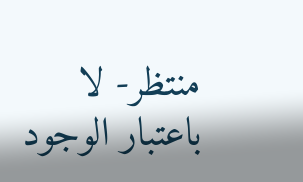منتظر- لا باعتبار الوجود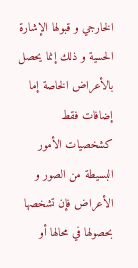الخارجي و قبولها الإشارة الحسية و ذلك إنما يحصل بالأعراض الخاصة إما إضافات فقط كشخصيات الأمور البسيطة من الصور و الأعراض فإن تشخصها بحصولها في محالها أو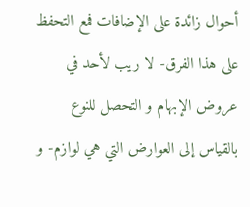أحوال زائدة على الإضافات فمع التحفظ على هذا الفرق- لا ريب لأحد في عروض الإبهام و التحصل للنوع بالقياس إلى العوارض التي هي لوازم- و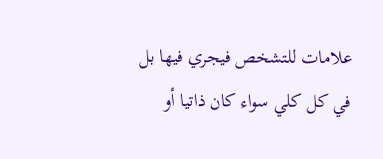علامات للتشخص فيجري فيها بل في كل كلي سواء كان ذاتيا أو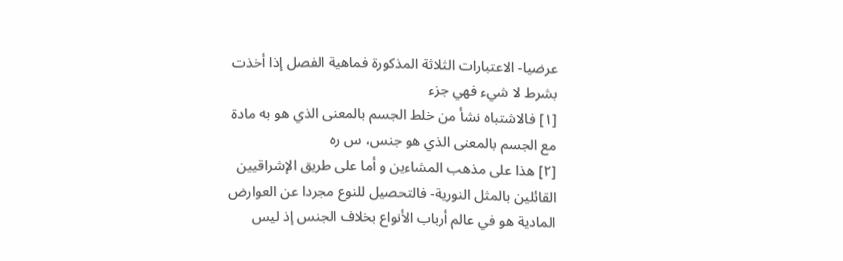عرضيا- الاعتبارات الثلاثة المذكورة فماهية الفصل إذا أخذت بشرط لا شيء فهي جزء
[١] فالاشتباه نشأ من خلط الجسم بالمعنى الذي هو به مادة مع الجسم بالمعنى الذي هو جنس، س ره
[٢] هذا على مذهب المشاءين و أما على طريق الإشراقيين القائلين بالمثل النورية- فالتحصيل للنوع مجردا عن العوارض المادية هو في عالم أرباب الأنواع بخلاف الجنس إذ ليس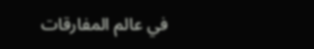في عالم المفارقات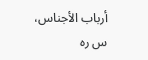أرباب الأجناس، س ره